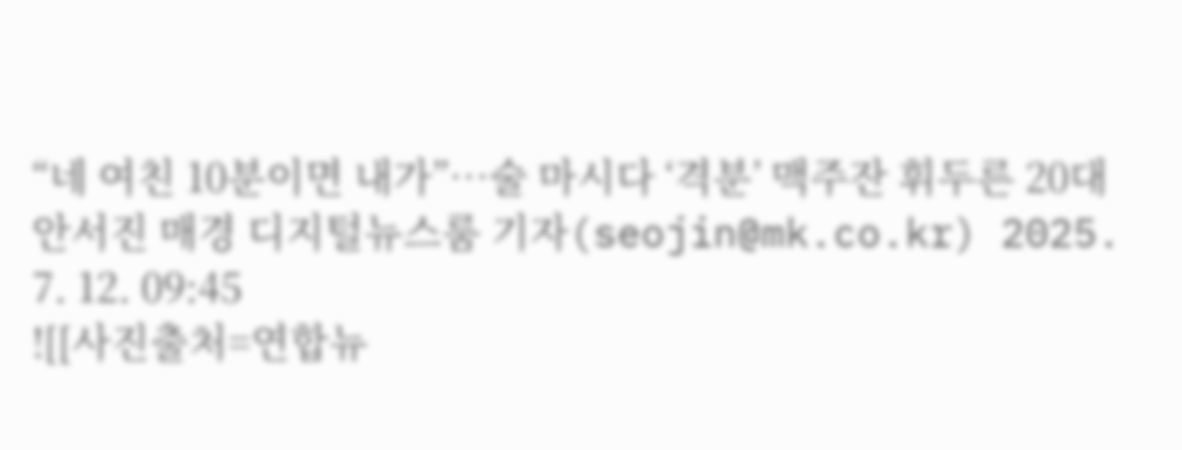“네 여친 10분이면 내가”…술 마시다 ‘격분’ 맥주잔 휘두른 20대
안서진 매경 디지털뉴스룸 기자(seojin@mk.co.kr) 2025. 7. 12. 09:45
![[사진출처=연합뉴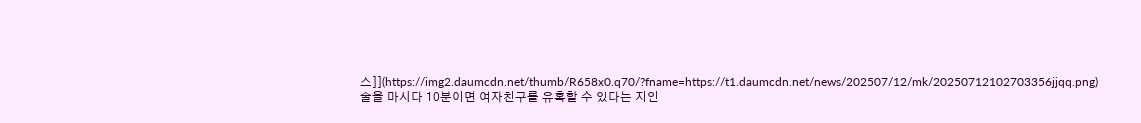스]](https://img2.daumcdn.net/thumb/R658x0.q70/?fname=https://t1.daumcdn.net/news/202507/12/mk/20250712102703356jjqq.png)
술을 마시다 10분이면 여자친구를 유혹할 수 있다는 지인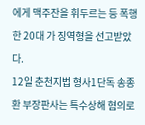에게 맥주잔을 휘두르는 등 폭행한 20대 가 징역형을 선고받았다.
12일 춘천지법 형사1단독 송종환 부장판사는 특수상해 혐의로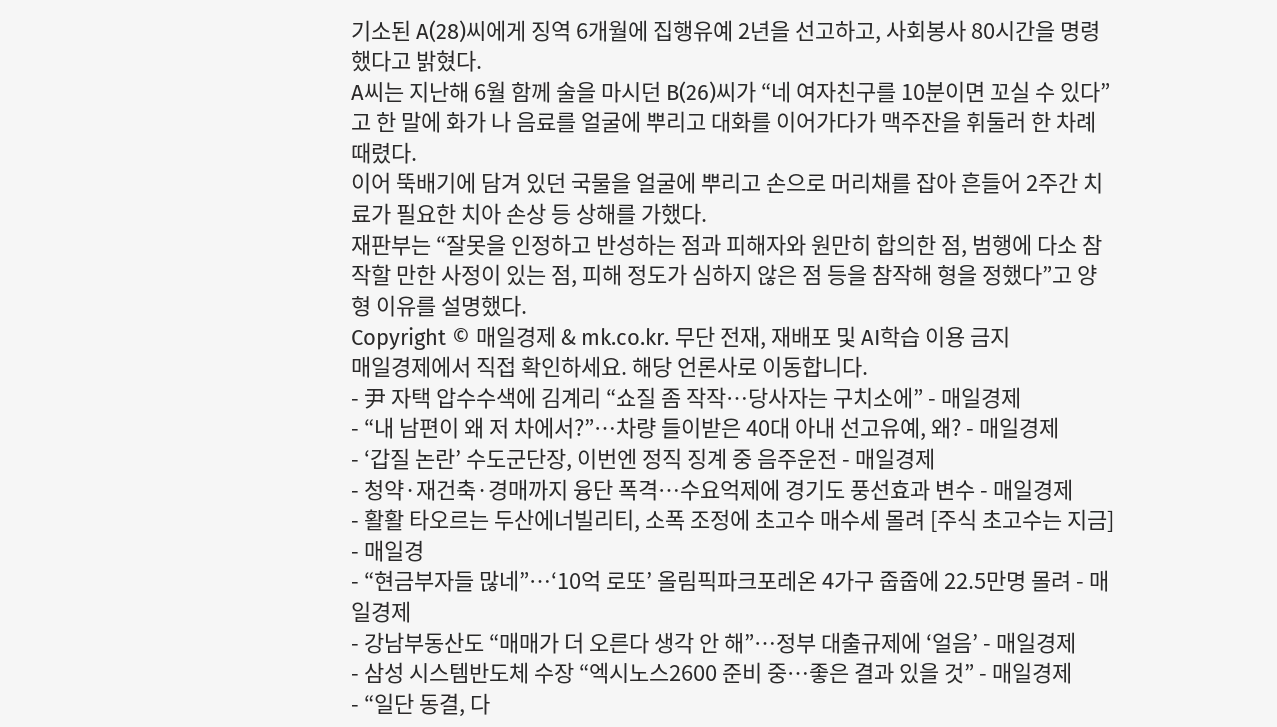기소된 A(28)씨에게 징역 6개월에 집행유예 2년을 선고하고, 사회봉사 80시간을 명령했다고 밝혔다.
A씨는 지난해 6월 함께 술을 마시던 B(26)씨가 “네 여자친구를 10분이면 꼬실 수 있다”고 한 말에 화가 나 음료를 얼굴에 뿌리고 대화를 이어가다가 맥주잔을 휘둘러 한 차례 때렸다.
이어 뚝배기에 담겨 있던 국물을 얼굴에 뿌리고 손으로 머리채를 잡아 흔들어 2주간 치료가 필요한 치아 손상 등 상해를 가했다.
재판부는 “잘못을 인정하고 반성하는 점과 피해자와 원만히 합의한 점, 범행에 다소 참작할 만한 사정이 있는 점, 피해 정도가 심하지 않은 점 등을 참작해 형을 정했다”고 양형 이유를 설명했다.
Copyright © 매일경제 & mk.co.kr. 무단 전재, 재배포 및 AI학습 이용 금지
매일경제에서 직접 확인하세요. 해당 언론사로 이동합니다.
- 尹 자택 압수수색에 김계리 “쇼질 좀 작작…당사자는 구치소에” - 매일경제
- “내 남편이 왜 저 차에서?”…차량 들이받은 40대 아내 선고유예, 왜? - 매일경제
- ‘갑질 논란’ 수도군단장, 이번엔 정직 징계 중 음주운전 - 매일경제
- 청약·재건축·경매까지 융단 폭격…수요억제에 경기도 풍선효과 변수 - 매일경제
- 활활 타오르는 두산에너빌리티, 소폭 조정에 초고수 매수세 몰려 [주식 초고수는 지금] - 매일경
- “현금부자들 많네”…‘10억 로또’ 올림픽파크포레온 4가구 줍줍에 22.5만명 몰려 - 매일경제
- 강남부동산도 “매매가 더 오른다 생각 안 해”…정부 대출규제에 ‘얼음’ - 매일경제
- 삼성 시스템반도체 수장 “엑시노스2600 준비 중…좋은 결과 있을 것” - 매일경제
- “일단 동결, 다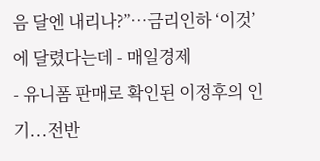음 달엔 내리나?”…금리인하 ‘이것’에 달렸다는데 - 매일경제
- 유니폼 판매로 확인된 이정후의 인기...전반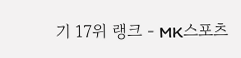기 17위 랭크 - MK스포츠